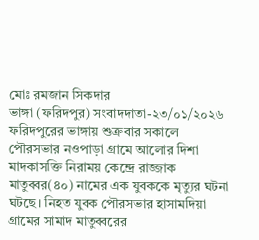মোঃ রমজান সিকদার
ভাঙ্গা (ফরিদপুর) সংবাদদাতা-২৩/০১/২০২৬
ফরিদপুরের ভাঙ্গায় শুক্রবার সকালে পৌরসভার নওপাড়া গ্ৰামে আলোর দিশা মাদকাসক্তি নিরাময় কেন্দ্রে রাজ্জাক মাতুব্বর(৪০) নামের এক যুবককে মৃত্যুর ঘটনা ঘটছে। নিহত যুবক পৌরসভার হাসামদিয়া গ্ৰামের সামাদ মাতুব্বরের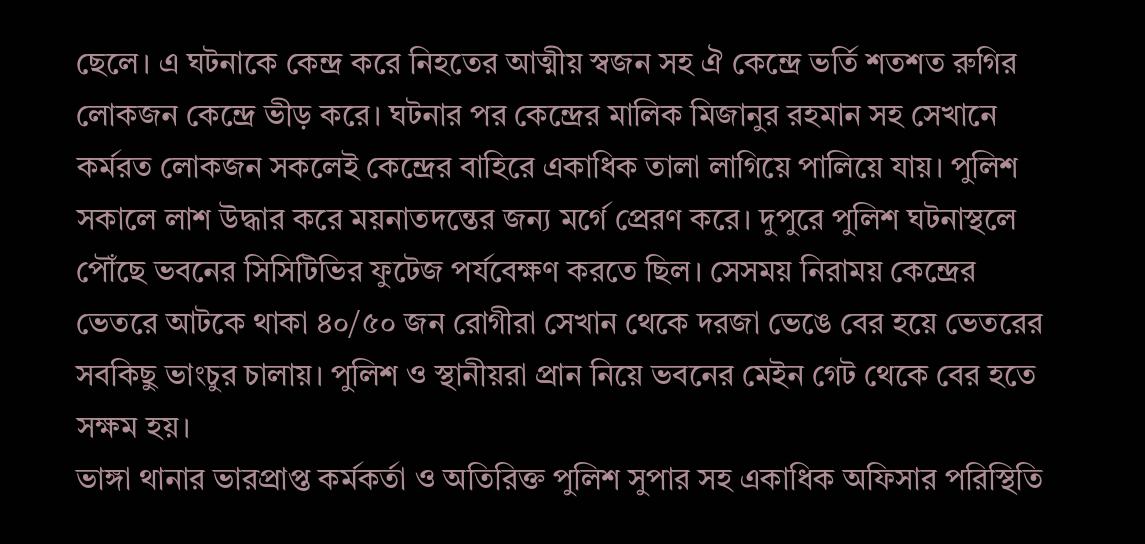ছেলে। এ ঘটনাকে কেন্দ্র করে নিহতের আত্মীয় স্বজন সহ ঐ কেন্দ্রে ভর্তি শতশত রুগির লোকজন কেন্দ্রে ভীড় করে। ঘটনার পর কেন্দ্রের মালিক মিজানুর রহমান সহ সেখানে কর্মরত লোকজন সকলেই কেন্দ্রের বাহিরে একাধিক তালা লাগিয়ে পালিয়ে যায়। পুলিশ সকালে লাশ উদ্ধার করে ময়নাতদন্তের জন্য মর্গে প্রেরণ করে। দুপুরে পুলিশ ঘটনাস্থলে পৌঁছে ভবনের সিসিটিভির ফুটেজ পর্যবেক্ষণ করতে ছিল। সেসময় নিরাময় কেন্দ্রের ভেতরে আটকে থাকা ৪০/৫০ জন রোগীরা সেখান থেকে দরজা ভেঙে বের হয়ে ভেতরের সবকিছু ভাংচুর চালায়। পুলিশ ও স্থানীয়রা প্রান নিয়ে ভবনের মেইন গেট থেকে বের হতে সক্ষম হয়।
ভাঙ্গা থানার ভারপ্রাপ্ত কর্মকর্তা ও অতিরিক্ত পুলিশ সুপার সহ একাধিক অফিসার পরিস্থিতি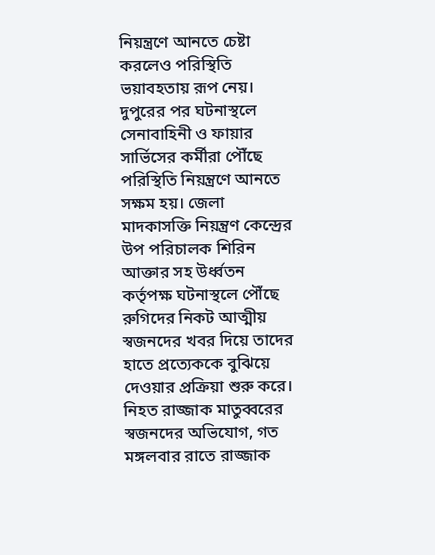নিয়ন্ত্রণে আনতে চেষ্টা করলেও পরিস্থিতি ভয়াবহতায় রূপ নেয়। দুপুরের পর ঘটনাস্থলে সেনাবাহিনী ও ফায়ার সার্ভিসের কর্মীরা পৌঁছে পরিস্থিতি নিয়ন্ত্রণে আনতে সক্ষম হয়। জেলা মাদকাসক্তি নিয়ন্ত্রণ কেন্দ্রের উপ পরিচালক শিরিন আক্তার সহ উর্ধ্বতন কর্তৃপক্ষ ঘটনাস্থলে পৌঁছে রুগিদের নিকট আত্মীয় স্বজনদের খবর দিয়ে তাদের হাতে প্রত্যেককে বুঝিয়ে দেওয়ার প্রক্রিয়া শুরু করে।
নিহত রাজ্জাক মাতুব্বরের স্বজনদের অভিযোগ, গত মঙ্গলবার রাতে রাজ্জাক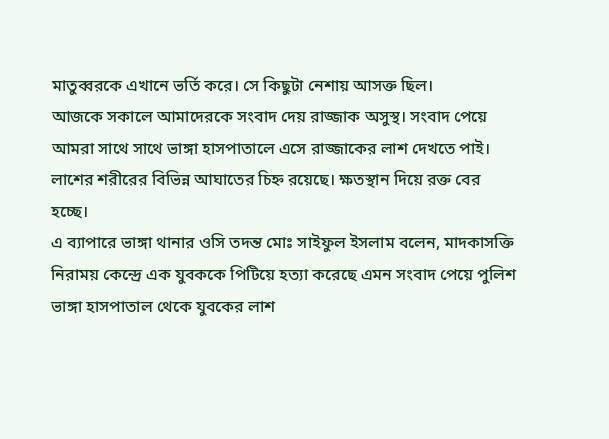মাতুব্বরকে এখানে ভর্তি করে। সে কিছুটা নেশায় আসক্ত ছিল।
আজকে সকালে আমাদেরকে সংবাদ দেয় রাজ্জাক অসুস্থ। সংবাদ পেয়ে আমরা সাথে সাথে ভাঙ্গা হাসপাতালে এসে রাজ্জাকের লাশ দেখতে পাই।
লাশের শরীরের বিভিন্ন আঘাতের চিহ্ন রয়েছে। ক্ষতস্থান দিয়ে রক্ত বের হচ্ছে।
এ ব্যাপারে ভাঙ্গা থানার ওসি তদন্ত মোঃ সাইফুল ইসলাম বলেন, মাদকাসক্তি নিরাময় কেন্দ্রে এক যুবককে পিটিয়ে হত্যা করেছে এমন সংবাদ পেয়ে পুলিশ ভাঙ্গা হাসপাতাল থেকে যুবকের লাশ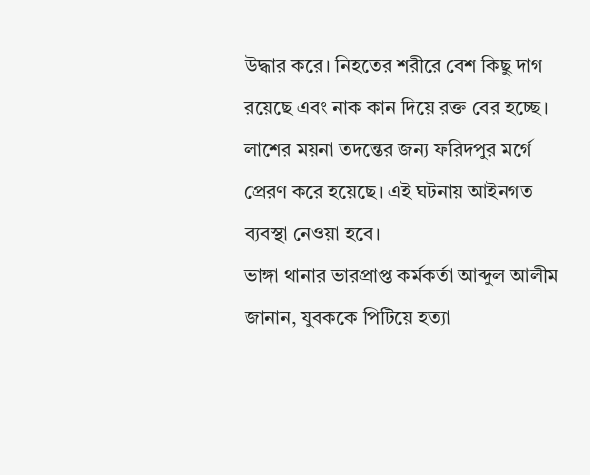উদ্ধার করে। নিহতের শরীরে বেশ কিছু দাগ রয়েছে এবং নাক কান দিয়ে রক্ত বের হচ্ছে। লাশের ময়না তদন্তের জন্য ফরিদপুর মর্গে প্রেরণ করে হয়েছে। এই ঘটনায় আইনগত ব্যবস্থা নেওয়া হবে।
ভাঙ্গা থানার ভারপ্রাপ্ত কর্মকর্তা আব্দুল আলীম জানান, যুবককে পিটিয়ে হত্যা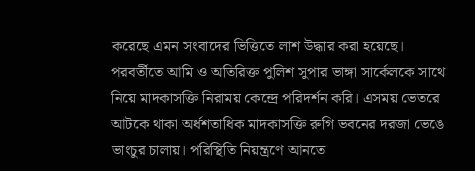করেছে এমন সংবাদের ভিত্তিতে লাশ উদ্ধার করা হয়েছে। পরবর্তীতে আমি ও অতিরিক্ত পুলিশ সুপার ভাঙ্গা সার্কেলকে সাথে নিয়ে মাদকাসক্তি নিরাময় কেন্দ্রে পরিদর্শন করি। এসময় ভেতরে আটকে থাকা অর্ধশতাধিক মাদকাসক্তি রুগি ভবনের দরজা ভেঙে ভাংচুর চালায়। পরিস্থিতি নিয়ন্ত্রণে আনতে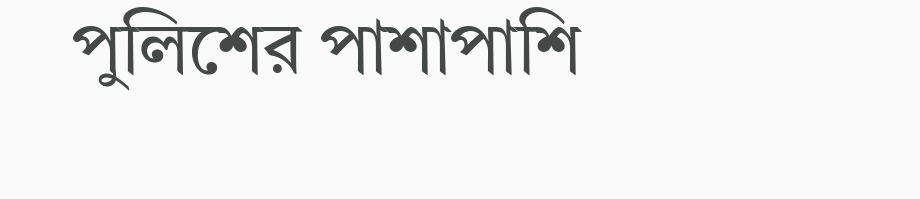পুলিশের পাশাপাশি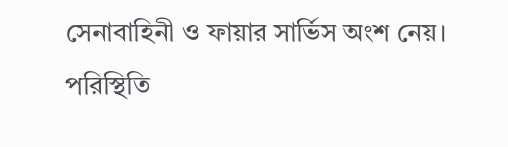সেনাবাহিনী ও ফায়ার সার্ভিস অংশ নেয়। পরিস্থিতি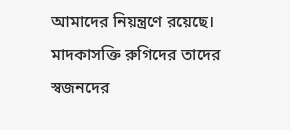আমাদের নিয়ন্ত্রণে রয়েছে। মাদকাসক্তি রুগিদের তাদের স্বজনদের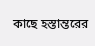কাছে হস্তান্তরের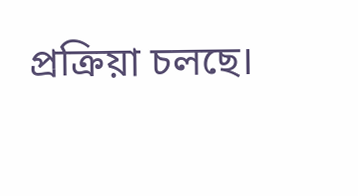প্রক্রিয়া চলছে।